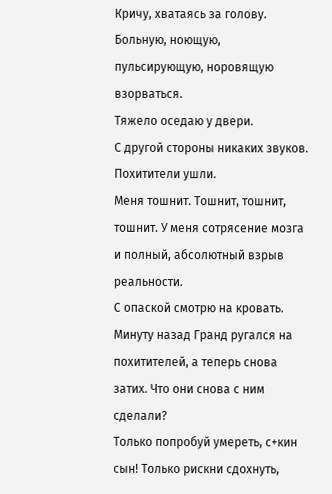Кричу, хватаясь за голову. Больную, ноющую, пульсирующую, норовящую взорваться.
Тяжело оседаю у двери.
С другой стороны никаких звуков. Похитители ушли.
Меня тошнит. Тошнит, тошнит, тошнит. У меня сотрясение мозга и полный, абсолютный взрыв реальности.
С опаской смотрю на кровать.
Минуту назад Гранд ругался на похитителей, а теперь снова затих. Что они снова с ним сделали?
Только попробуй умереть, с+кин сын! Только рискни сдохнуть,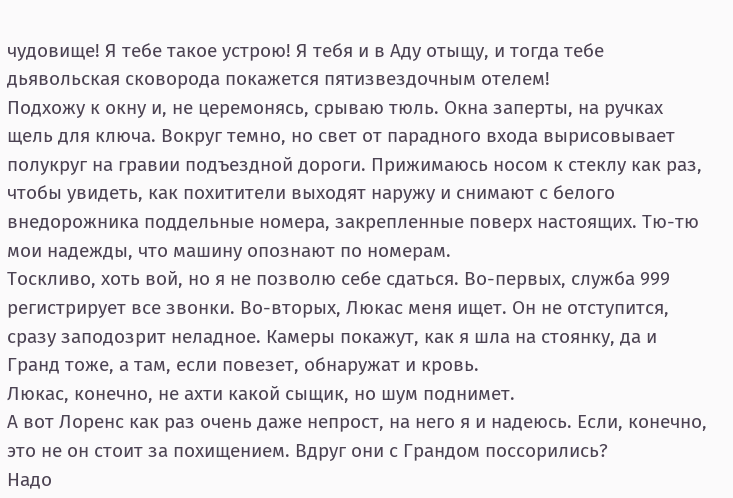чудовище! Я тебе такое устрою! Я тебя и в Аду отыщу, и тогда тебе дьявольская сковорода покажется пятизвездочным отелем!
Подхожу к окну и, не церемонясь, срываю тюль. Окна заперты, на ручках щель для ключа. Вокруг темно, но свет от парадного входа вырисовывает полукруг на гравии подъездной дороги. Прижимаюсь носом к стеклу как раз, чтобы увидеть, как похитители выходят наружу и снимают с белого внедорожника поддельные номера, закрепленные поверх настоящих. Тю-тю мои надежды, что машину опознают по номерам.
Тоскливо, хоть вой, но я не позволю себе сдаться. Во-первых, служба 999 регистрирует все звонки. Во-вторых, Люкас меня ищет. Он не отступится, сразу заподозрит неладное. Камеры покажут, как я шла на стоянку, да и Гранд тоже, а там, если повезет, обнаружат и кровь.
Люкас, конечно, не ахти какой сыщик, но шум поднимет.
А вот Лоренс как раз очень даже непрост, на него я и надеюсь. Если, конечно, это не он стоит за похищением. Вдруг они с Грандом поссорились?
Надо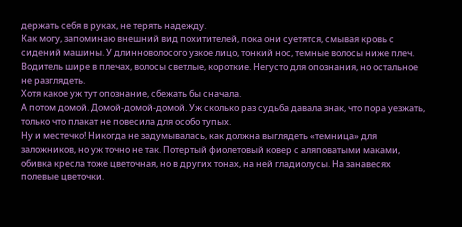держать себя в руках, не терять надежду.
Как могу, запоминаю внешний вид похитителей, пока они суетятся, смывая кровь с сидений машины. У длинноволосого узкое лицо, тонкий нос, темные волосы ниже плеч. Водитель шире в плечах, волосы светлые, короткие. Негусто для опознания, но остальное не разглядеть.
Хотя какое уж тут опознание, сбежать бы сначала.
А потом домой. Домой-домой-домой. Уж сколько раз судьба давала знак, что пора уезжать, только что плакат не повесила для особо тупых.
Ну и местечко! Никогда не задумывалась, как должна выглядеть «темница» для заложников, но уж точно не так. Потертый фиолетовый ковер с аляповатыми маками, обивка кресла тоже цветочная, но в других тонах, на ней гладиолусы. На занавесях полевые цветочки.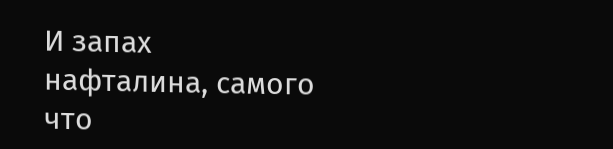И запах нафталина, самого что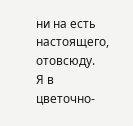ни на есть настоящего, отовсюду.
Я в цветочно-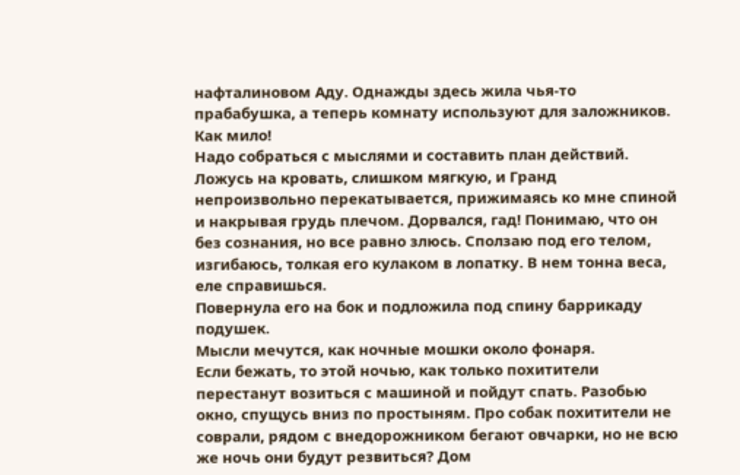нафталиновом Аду. Однажды здесь жила чья-то прабабушка, а теперь комнату используют для заложников. Как мило!
Надо собраться с мыслями и составить план действий.
Ложусь на кровать, слишком мягкую, и Гранд непроизвольно перекатывается, прижимаясь ко мне спиной и накрывая грудь плечом. Дорвался, гад! Понимаю, что он без сознания, но все равно злюсь. Сползаю под его телом, изгибаюсь, толкая его кулаком в лопатку. В нем тонна веса, еле справишься.
Повернула его на бок и подложила под спину баррикаду подушек.
Мысли мечутся, как ночные мошки около фонаря.
Если бежать, то этой ночью, как только похитители перестанут возиться с машиной и пойдут спать. Разобью окно, спущусь вниз по простыням. Про собак похитители не соврали, рядом с внедорожником бегают овчарки, но не всю же ночь они будут резвиться? Дом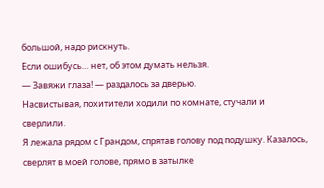большой, надо рискнуть.
Если ошибусь… нет, об этом думать нельзя.
— Завяжи глаза! — раздалось за дверью.
Насвистывая, похитители ходили по комнате, стучали и сверлили.
Я лежала рядом с Грандом, спрятав голову под подушку. Казалось, сверлят в моей голове, прямо в затылке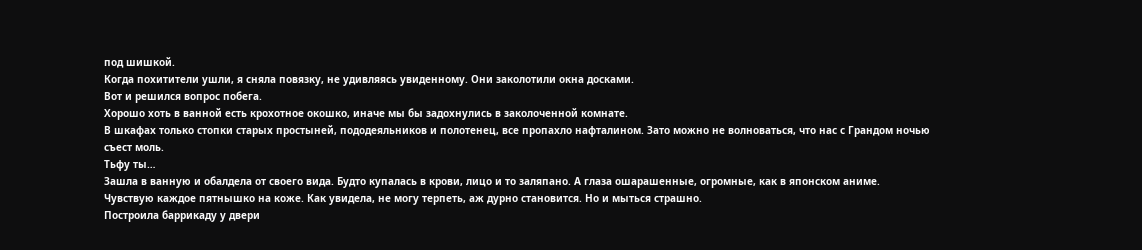под шишкой.
Когда похитители ушли, я сняла повязку, не удивляясь увиденному. Они заколотили окна досками.
Вот и решился вопрос побега.
Хорошо хоть в ванной есть крохотное окошко, иначе мы бы задохнулись в заколоченной комнате.
В шкафах только стопки старых простыней, пододеяльников и полотенец, все пропахло нафталином. Зато можно не волноваться, что нас с Грандом ночью съест моль.
Тьфу ты…
Зашла в ванную и обалдела от своего вида. Будто купалась в крови, лицо и то заляпано. А глаза ошарашенные, огромные, как в японском аниме.
Чувствую каждое пятнышко на коже. Как увидела, не могу терпеть, аж дурно становится. Но и мыться страшно.
Построила баррикаду у двери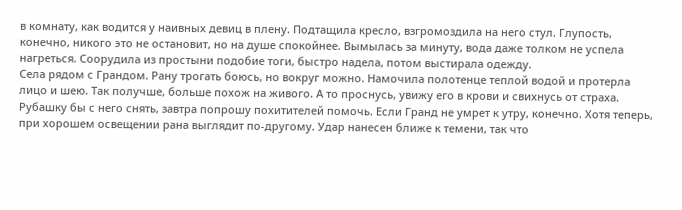в комнату, как водится у наивных девиц в плену. Подтащила кресло, взгромоздила на него стул. Глупость, конечно, никого это не остановит, но на душе спокойнее. Вымылась за минуту, вода даже толком не успела нагреться. Соорудила из простыни подобие тоги, быстро надела, потом выстирала одежду.
Села рядом с Грандом. Рану трогать боюсь, но вокруг можно. Намочила полотенце теплой водой и протерла лицо и шею. Так получше, больше похож на живого. А то проснусь, увижу его в крови и свихнусь от страха. Рубашку бы с него снять, завтра попрошу похитителей помочь. Если Гранд не умрет к утру, конечно. Хотя теперь, при хорошем освещении рана выглядит по-другому. Удар нанесен ближе к темени, так что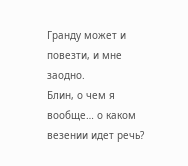Гранду может и повезти, и мне заодно.
Блин, о чем я вообще… о каком везении идет речь?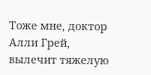Тоже мне, доктор Алли Грей, вылечит тяжелую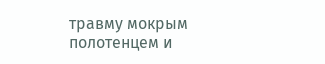травму мокрым полотенцем и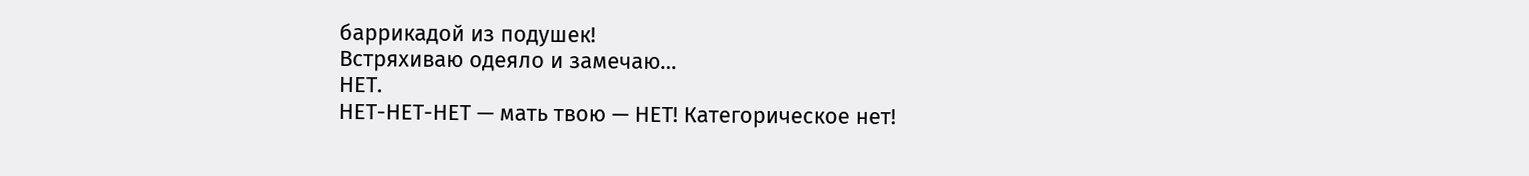баррикадой из подушек!
Встряхиваю одеяло и замечаю…
НЕТ.
НЕТ-НЕТ-НЕТ — мать твою — НЕТ! Категорическое нет!